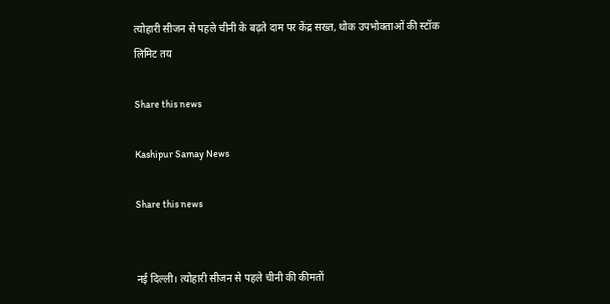त्योहारी सीजन से पहले चीनी के बढ़ते दाम पर केंद्र सख्त, थोक उपभोक्ताओं की स्टॉक लिमिट तय

Share this news

Kashipur Samay News

Share this news


नई दिल्ली। त्योहारी सीजन से पहले चीनी की कीमतों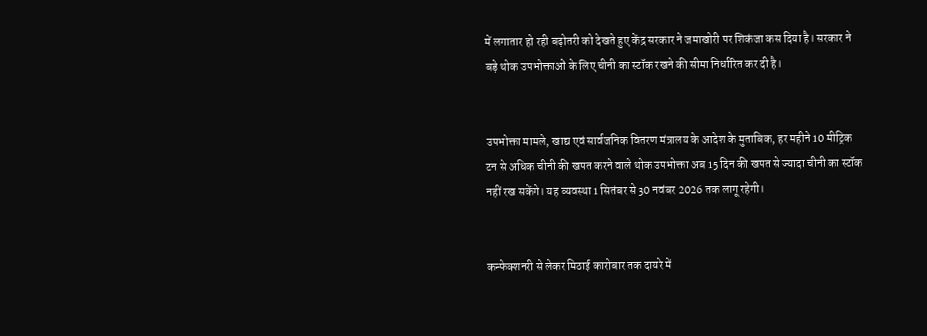में लगातार हो रही बढ़ोतरी को देखते हुए केंद्र सरकार ने जमाखोरी पर शिकंजा कस दिया है। सरकार ने बड़े थोक उपभोक्ताओं के लिए चीनी का स्टॉक रखने की सीमा निर्धारित कर दी है।


उपभोक्ता मामले, खाद्य एवं सार्वजनिक वितरण मंत्रालय के आदेश के मुताबिक, हर महीने 10 मीट्रिक टन से अधिक चीनी की खपत करने वाले थोक उपभोक्ता अब 15 दिन की खपत से ज्यादा चीनी का स्टॉक नहीं रख सकेंगे। यह व्यवस्था 1 सितंबर से 30 नवंबर 2026 तक लागू रहेगी।


कन्फेक्शनरी से लेकर मिठाई कारोबार तक दायरे में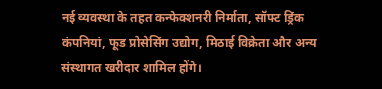नई व्यवस्था के तहत कन्फेक्शनरी निर्माता, सॉफ्ट ड्रिंक कंपनियां, फूड प्रोसेसिंग उद्योग, मिठाई विक्रेता और अन्य संस्थागत खरीदार शामिल होंगे।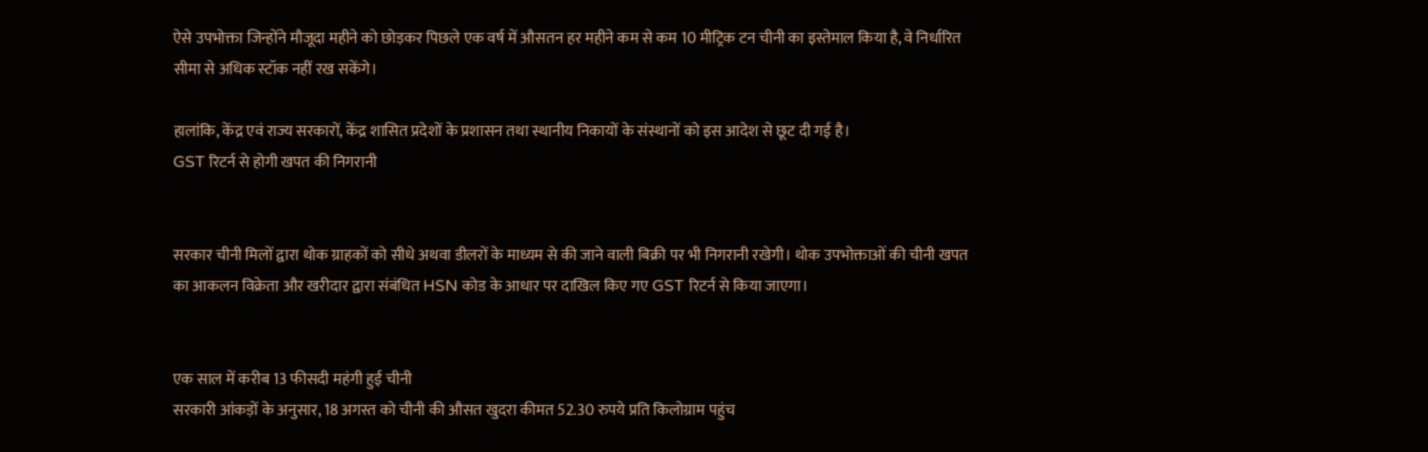ऐसे उपभोक्ता जिन्होंने मौजूदा महीने को छोड़कर पिछले एक वर्ष में औसतन हर महीने कम से कम 10 मीट्रिक टन चीनी का इस्तेमाल किया है, वे निर्धारित सीमा से अधिक स्टॉक नहीं रख सकेंगे।

हालांकि, केंद्र एवं राज्य सरकारों, केंद्र शासित प्रदेशों के प्रशासन तथा स्थानीय निकायों के संस्थानों को इस आदेश से छूट दी गई है।
GST रिटर्न से होगी खपत की निगरानी


सरकार चीनी मिलों द्वारा थोक ग्राहकों को सीधे अथवा डीलरों के माध्यम से की जाने वाली बिक्री पर भी निगरानी रखेगी। थोक उपभोक्ताओं की चीनी खपत का आकलन विक्रेता और खरीदार द्वारा संबंधित HSN कोड के आधार पर दाखिल किए गए GST रिटर्न से किया जाएगा।


एक साल में करीब 13 फीसदी महंगी हुई चीनी
सरकारी आंकड़ों के अनुसार, 18 अगस्त को चीनी की औसत खुदरा कीमत 52.30 रुपये प्रति किलोग्राम पहुंच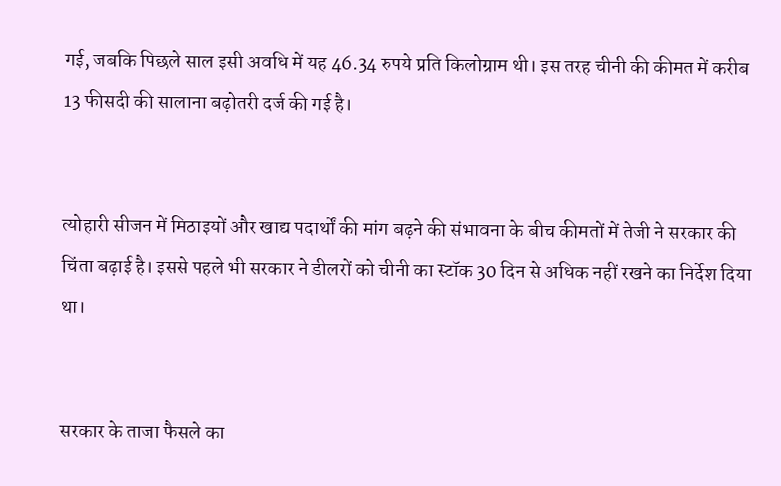गई, जबकि पिछले साल इसी अवधि में यह 46.34 रुपये प्रति किलोग्राम थी। इस तरह चीनी की कीमत में करीब 13 फीसदी की सालाना बढ़ोतरी दर्ज की गई है।


त्योहारी सीजन में मिठाइयों और खाद्य पदार्थों की मांग बढ़ने की संभावना के बीच कीमतों में तेजी ने सरकार की चिंता बढ़ाई है। इससे पहले भी सरकार ने डीलरों को चीनी का स्टॉक 30 दिन से अधिक नहीं रखने का निर्देश दिया था।


सरकार के ताजा फैसले का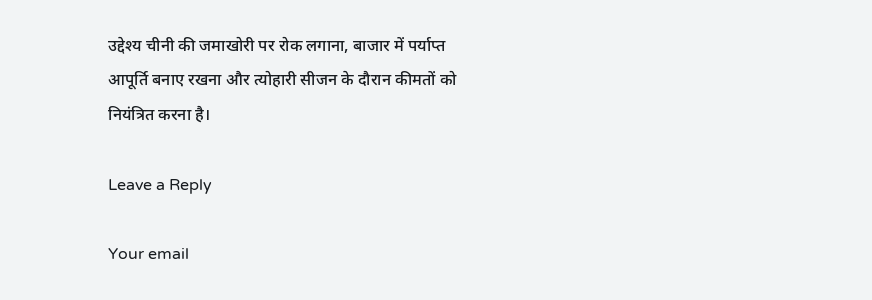उद्देश्य चीनी की जमाखोरी पर रोक लगाना, बाजार में पर्याप्त आपूर्ति बनाए रखना और त्योहारी सीजन के दौरान कीमतों को नियंत्रित करना है।

Leave a Reply

Your email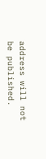address will not be published.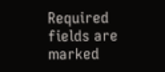Required fields are marked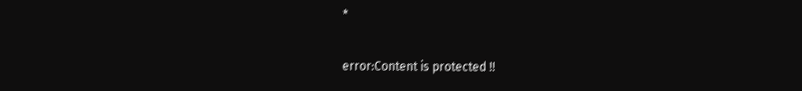*

error:Content is protected !!